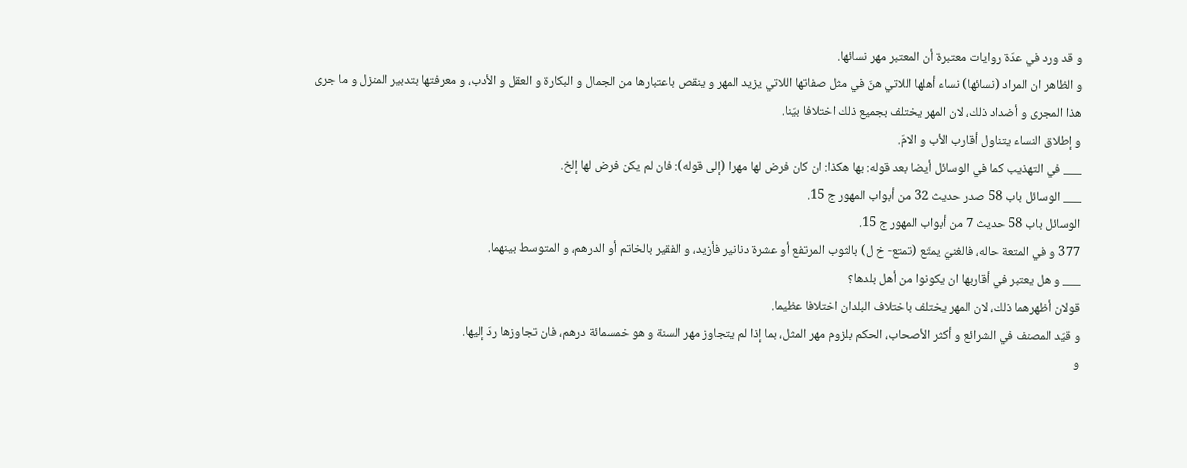و قد ورد في عدّة روايات معتبرة أن المعتبر مهر نسائها.
و الظاهر ان المراد (نسائها) نساء أهلها اللاتي هنّ في مثل صفاتها اللاتي يزيد المهر و ينقص باعتبارها من الجمال و البكارة و العقل و الأدب، و معرفتها بتدبير المنزل و ما جرى هذا المجرى و أضداد ذلك، لان المهر يختلف بجميع ذلك اختلافا بيّنا.
و إطلاق النساء يتناول أقارب الأب و الامّ.
___ في التهذيب كما في الوسائل أيضا بعد قوله: بها هكذا: ان كان فرض لها مهرا (إلى قوله): فان لم يكن فرض لها إلخ.
___ الوسائل باب 58 صدر حديث 32 من أبواب المهور ج 15.
الوسائل باب 58 حديث 7 من أبواب المهور ج 15.
377 و في المتعة حاله، فالغنيّ يمتّع (تمتع- خ ل) بالثوب المرتفع أو عشرة دنانير فأزيد، و الفقير بالخاتم أو الدرهم، و المتوسط بينهما.
___ و هل يعتبر في أقاربها ان يكونوا من أهل بلدها؟
قولان أظهرهما ذلك، لان المهر يختلف باختلاف البلدان اختلافا عظيما.
و قيّد المصنف في الشرائع و أكثر الأصحاب، الحكم بلزوم مهر المثل، بما إذا لم يتجاوز مهر السنة و هو خمسمائة درهم، فان تجاوزها ردّ إليها.
و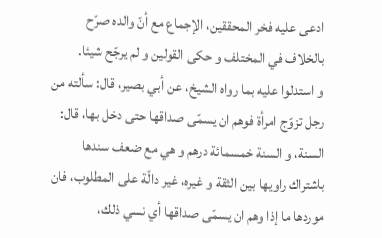ادعى عليه فخر المحققين، الإجماع مع أنّ والده صرّح بالخلاف في المختلف و حكى القولين و لم يرجّح شيئا.
و استدلوا عليه بما رواه الشيخ، عن أبي بصير، قال: سألته من رجل تزوّج امرأة فوهم ان يسمّى صداقها حتى دخل بها، قال: السنة، و السنة خمسمائة درهم و هي مع ضعف سندها باشتراك راويها بين الثقة و غيره، غير دالّة على المطلوب، فان موردها ما إذا وهم ان يسمّى صداقها أي نسي ذلك،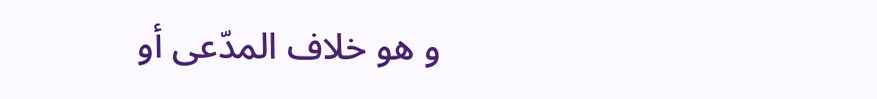و هو خلاف المدّعى أو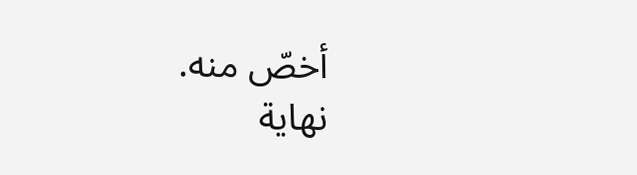أخصّ منه.
نهاية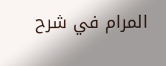المرام في شرح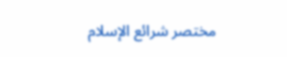مختصر شرائع الإسلام